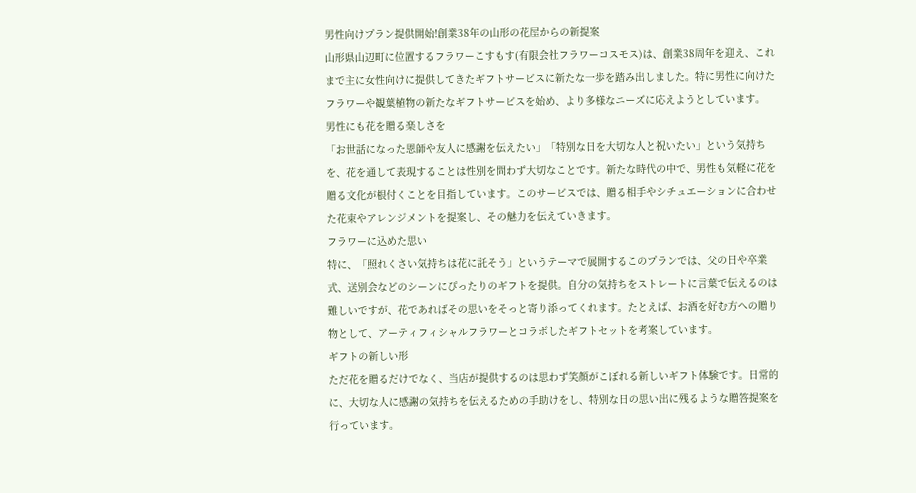男性向けプラン提供開始!創業38年の山形の花屋からの新提案
山形県山辺町に位置するフラワーこすもす(有限会社フラワーコスモス)は、創業38周年を迎え、これまで主に女性向けに提供してきたギフトサービスに新たな一歩を踏み出しました。特に男性に向けたフラワーや観葉植物の新たなギフトサービスを始め、より多様なニーズに応えようとしています。
男性にも花を贈る楽しさを
「お世話になった恩師や友人に感謝を伝えたい」「特別な日を大切な人と祝いたい」という気持ちを、花を通して表現することは性別を問わず大切なことです。新たな時代の中で、男性も気軽に花を贈る文化が根付くことを目指しています。このサービスでは、贈る相手やシチュエーションに合わせた花束やアレンジメントを提案し、その魅力を伝えていきます。
フラワーに込めた思い
特に、「照れくさい気持ちは花に託そう」というテーマで展開するこのプランでは、父の日や卒業式、送別会などのシーンにぴったりのギフトを提供。自分の気持ちをストレートに言葉で伝えるのは難しいですが、花であればその思いをそっと寄り添ってくれます。たとえば、お酒を好む方への贈り物として、アーティフィシャルフラワーとコラボしたギフトセットを考案しています。
ギフトの新しい形
ただ花を贈るだけでなく、当店が提供するのは思わず笑顔がこぼれる新しいギフト体験です。日常的に、大切な人に感謝の気持ちを伝えるための手助けをし、特別な日の思い出に残るような贈答提案を行っています。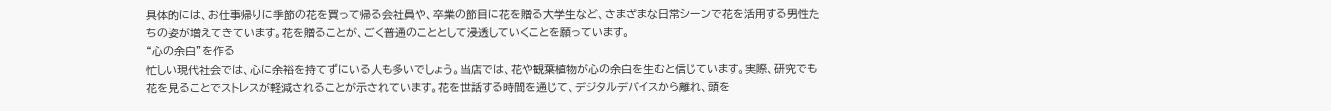具体的には、お仕事帰りに季節の花を買って帰る会社員や、卒業の節目に花を贈る大学生など、さまざまな日常シーンで花を活用する男性たちの姿が増えてきています。花を贈ることが、ごく普通のこととして浸透していくことを願っています。
“心の余白”を作る
忙しい現代社会では、心に余裕を持てずにいる人も多いでしょう。当店では、花や観葉植物が心の余白を生むと信じています。実際、研究でも花を見ることでストレスが軽減されることが示されています。花を世話する時間を通じて、デジタルデバイスから離れ、頭を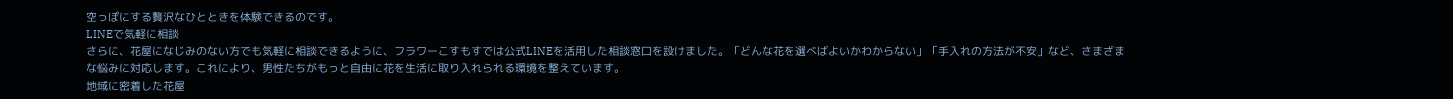空っぽにする贅沢なひとときを体験できるのです。
LINEで気軽に相談
さらに、花屋になじみのない方でも気軽に相談できるように、フラワーこすもすでは公式LINEを活用した相談窓口を設けました。「どんな花を選べばよいかわからない」「手入れの方法が不安」など、さまざまな悩みに対応します。これにより、男性たちがもっと自由に花を生活に取り入れられる環境を整えています。
地域に密着した花屋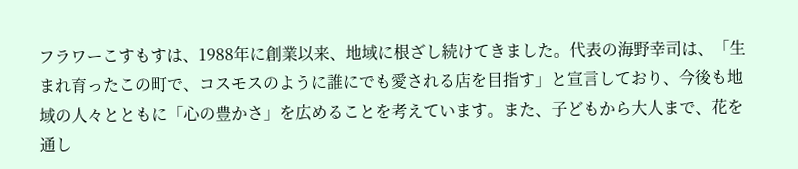フラワーこすもすは、1988年に創業以来、地域に根ざし続けてきました。代表の海野幸司は、「生まれ育ったこの町で、コスモスのように誰にでも愛される店を目指す」と宣言しており、今後も地域の人々とともに「心の豊かさ」を広めることを考えています。また、子どもから大人まで、花を通し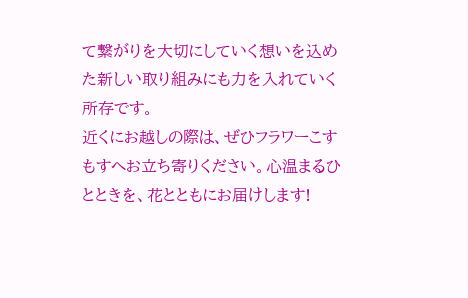て繋がりを大切にしていく想いを込めた新しい取り組みにも力を入れていく所存です。
近くにお越しの際は、ぜひフラワーこすもすへお立ち寄りください。心温まるひとときを、花とともにお届けします!